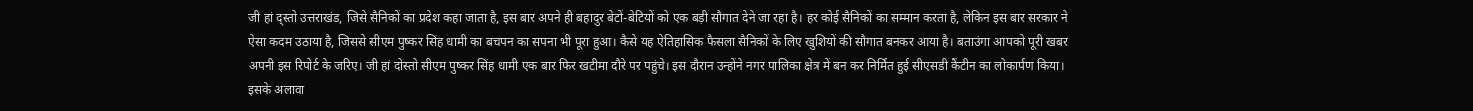जी हां द्स्तो उत्तराखंड, जिसे सैनिकों का प्रदेश कहा जाता है, इस बार अपने ही बहादुर बेटों-बेटियों को एक बड़ी सौगात देने जा रहा है। हर कोई सैनिकों का सम्मान करता है, लेकिन इस बार सरकार ने ऐसा कदम उठाया है, जिससे सीएम पुष्कर सिंह धामी का बचपन का सपना भी पूरा हुआ। कैसे यह ऐतिहासिक फैसला सैनिकों के लिए खुशियों की सौगात बनकर आया है। बताउंगा आपको पूरी खबर अपनी इस रिपोर्ट के जरिए। जी हां दोस्तो सीएम पुष्कर सिंह धामी एक बार फिर खटीमा दौरे पर पहुंचे। इस दौरान उन्होंने नगर पालिका क्षेत्र में बन कर निर्मित हुई सीएसडी कैंटीन का लोकार्पण किया। इसके अलावा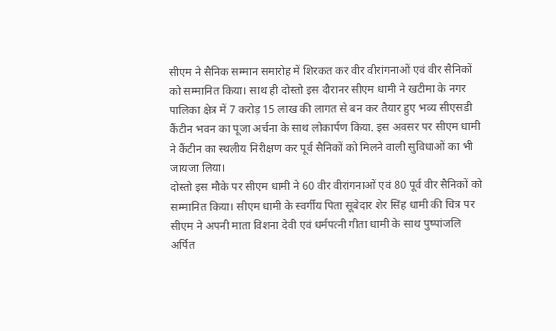सीएम ने सैनिक सम्मान समारोह में शिरकत कर वीर वीरांगनाओं एवं वीर सैनिकों को सम्मानित किया। साथ ही दोस्तो इस दौरानर सीएम धामी ने खटीमा के नगर पालिका क्षेत्र में 7 करोड़ 15 लाख की लागत से बन कर तैयार हुए भव्य सीएसडी कैंटीन भवन का पूजा अर्चना के साथ लोकार्पण किया. इस अवसर पर सीएम धामी ने कैंटीन का स्थलीय निरीक्षण कर पूर्व सैनिकों को मिलने वाली सुविधाओं का भी जायजा लिया।
दोस्तो इस मौके पर सीएम धामी ने 60 वीर वीरांगनाओं एवं 80 पूर्व वीर सैनिकों को सम्मानित किया। सीएम धामी के स्वर्गीय पिता सूबेदार शेर सिंह धामी की चित्र पर सीएम ने अपनी माता विशना देवी एवं धर्मपत्नी गीता धामी के साथ पुष्पांजलि अर्पित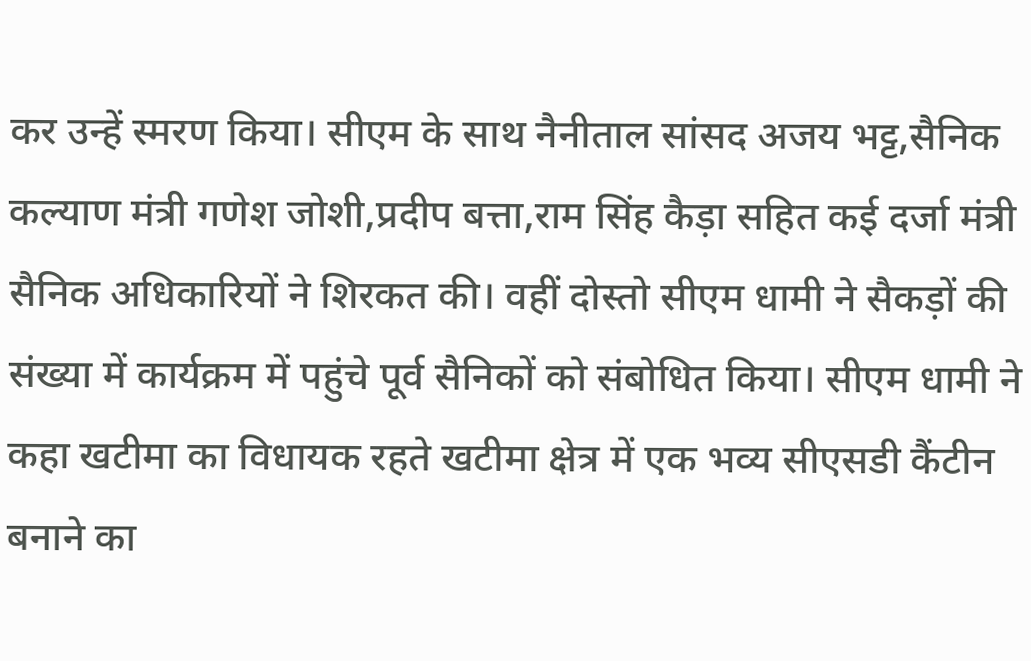कर उन्हें स्मरण किया। सीएम के साथ नैनीताल सांसद अजय भट्ट,सैनिक कल्याण मंत्री गणेश जोशी,प्रदीप बत्ता,राम सिंह कैड़ा सहित कई दर्जा मंत्री सैनिक अधिकारियों ने शिरकत की। वहीं दोस्तो सीएम धामी ने सैकड़ों की संख्या में कार्यक्रम में पहुंचे पूर्व सैनिकों को संबोधित किया। सीएम धामी ने कहा खटीमा का विधायक रहते खटीमा क्षेत्र में एक भव्य सीएसडी कैंटीन बनाने का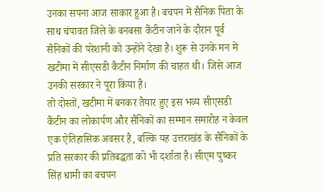उनका सपना आज साकार हुआ है। बचपन में सैनिक पिता के साथ चंपावत जिले के बनबसा कैंटीन जाने के दौरान पूर्व सैनिकों की परेशानी को उन्होंने देखा है। शुरू से उनके मन में खटीमा में सीएसडी कैंटीन निर्माण की चाहत थी। जिसे आज उनकी सरकार ने पूरा किया है।
तो दोस्तों, खटीमा में बनकर तैयार हुए इस भव्य सीएसडी कैंटीन का लोकार्पण और सैनिकों का सम्मान समारोह न केवल एक ऐतिहासिक अवसर है, बल्कि यह उत्तराखंड के सैनिकों के प्रति सरकार की प्रतिबद्धता को भी दर्शाता है। सीएम पुष्कर सिंह धामी का बचपन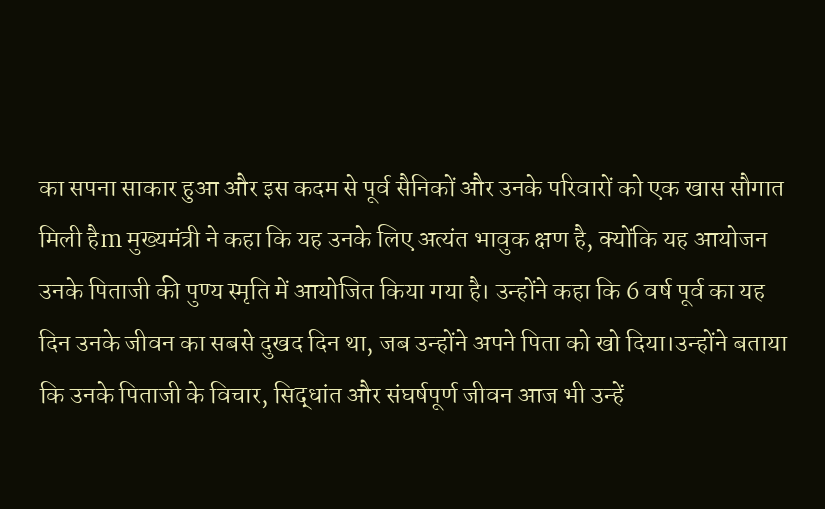का सपना साकार हुआ और इस कदम से पूर्व सैनिकों और उनके परिवारों को एक खास सौगात मिली हैm मुख्यमंत्री ने कहा कि यह उनके लिए अत्यंत भावुक क्षण है, क्योंकि यह आयोजन उनके पिताजी की पुण्य स्मृति में आयोजित किया गया है। उन्होंने कहा कि 6 वर्ष पूर्व का यह दिन उनके जीवन का सबसे दुखद दिन था, जब उन्होंने अपने पिता को खो दिया।उन्होंने बताया कि उनके पिताजी के विचार, सिद्धांत और संघर्षपूर्ण जीवन आज भी उन्हें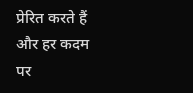प्रेरित करते हैं और हर कदम पर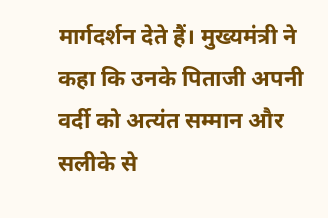मार्गदर्शन देते हैं। मुख्यमंत्री ने कहा कि उनके पिताजी अपनी वर्दी को अत्यंत सम्मान और सलीके से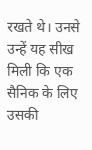रखते थे। उनसे उन्हें यह सीख मिली कि एक सैनिक के लिए उसकी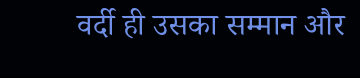वर्दी ही उसका सम्मान और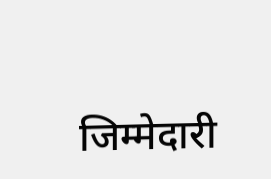जिम्मेदारी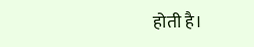होती है।